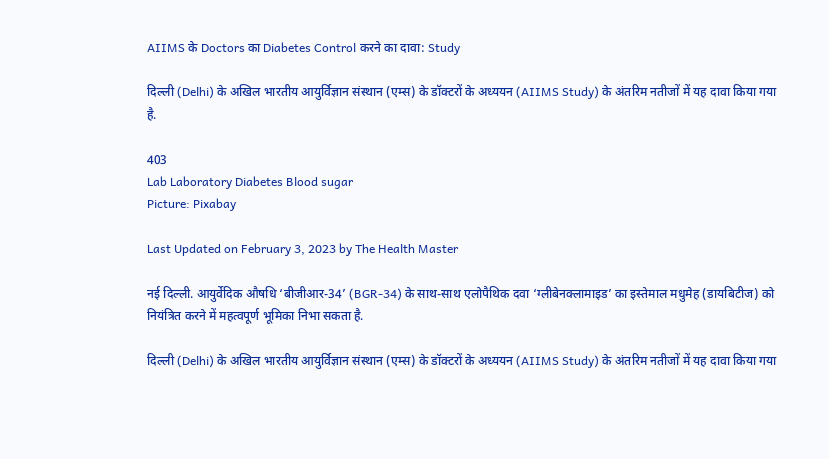AIIMS के Doctors का Diabetes Control करने का दावा: Study

दिल्ली (Delhi) के अखिल भारतीय आयुर्विज्ञान संस्थान (एम्स) के डॉक्टरों के अध्ययन (AIIMS Study) के अंतरिम नतीजों में यह दावा किया गया है.

403
Lab Laboratory Diabetes Blood sugar
Picture: Pixabay

Last Updated on February 3, 2023 by The Health Master

नई दिल्ली. आयुर्वेदिक औषधि ‘बीजीआर-34’ (BGR-34) के साथ-साथ एलोपैथिक दवा ‘ग्लीबेनक्लामाइड’ का इस्तेमाल मधुमेह (डायबिटीज) को नियंत्रित करने में महत्वपूर्ण भूमिका निभा सकता है.

दिल्ली (Delhi) के अखिल भारतीय आयुर्विज्ञान संस्थान (एम्स) के डॉक्टरों के अध्ययन (AIIMS Study) के अंतरिम नतीजों में यह दावा किया गया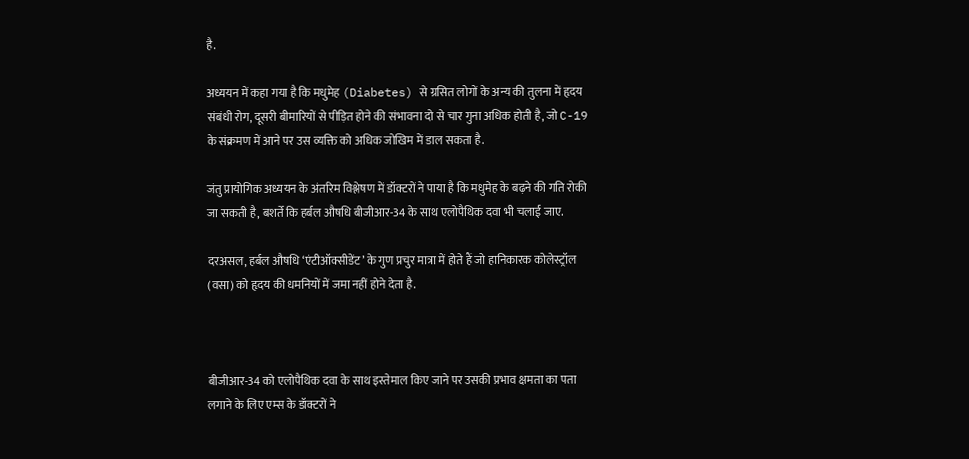है.

अध्ययन में कहा गया है कि मधुमेह (Diabetes) से ग्रसित लोगों के अन्य की तुलना में हृदय संबंधी रोग, दूसरी बीमारियों से पीड़ित होने की संभावना दो से चार गुना अधिक होती है, जो C-19 के संक्रमण में आने पर उस व्यक्ति को अधिक जोखिम में डाल सकता है.

जंतु प्रायोगिक अध्ययन के अंतरिम विश्लेषण में डॉक्टरों ने पाया है कि मधुमेह के बढ़ने की गति रोकी जा सकती है, बशर्ते कि हर्बल औषधि बीजीआर-34 के साथ एलोपैथिक दवा भी चलाई जाए.

दरअसल, हर्बल औषधि ‘एंटीऑक्सीडेंट’ के गुण प्रचुर मात्रा में होते हैं जो हानिकारक कोलेस्ट्रॉल (वसा) को हृदय की धमनियों में जमा नहीं होने देता है.



बीजीआर-34 को एलोपैथिक दवा के साथ इस्तेमाल किए जाने पर उसकी प्रभाव क्षमता का पता लगाने के लिए एम्स के डॉक्टरों ने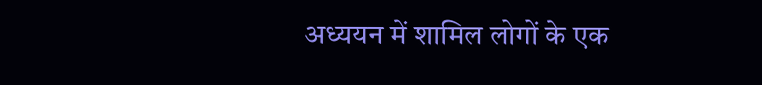अध्ययन में शामिल लोगों के एक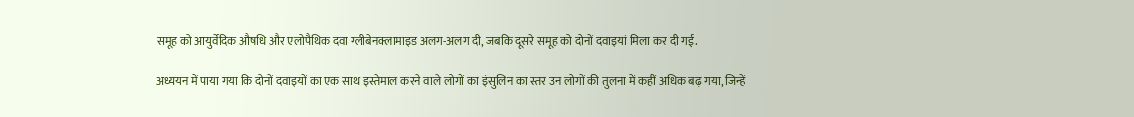समूह को आयुर्वेदिक औषधि और एलोपैथिक दवा ग्लीबेनक्लामाइड अलग-अलग दी, जबकि दूसरे समूह को दोनों दवाइयां मिला कर दी गई.

अध्ययन में पाया गया कि दोनों दवाइयों का एक साथ इस्तेमाल करने वाले लोगों का इंसुलिन का स्तर उन लोगों की तुलना में कहीं अधिक बढ़ गया, जिन्हें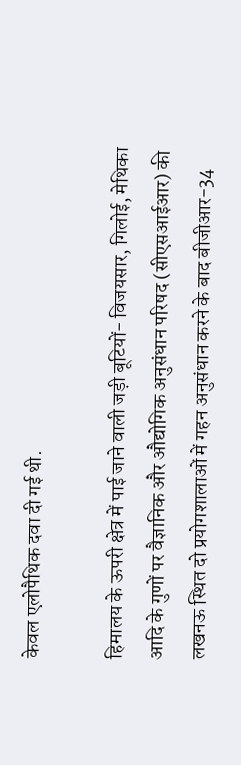केवल एलोपैथिक दवा दी गई थी.

हिमालय के ऊपरी क्षेत्र में पाई जाने वाली जड़ी बूटियों- विजयसार, गिलोई, मेथिका आदि के गुणों पर वैज्ञानिक और औद्योगिक अनुसंधान परिषद (सीएसआईआर) की लखनऊ स्थित दो प्रयोगशालाओं में गहन अनुसंधान करने के बाद बीजीआर-34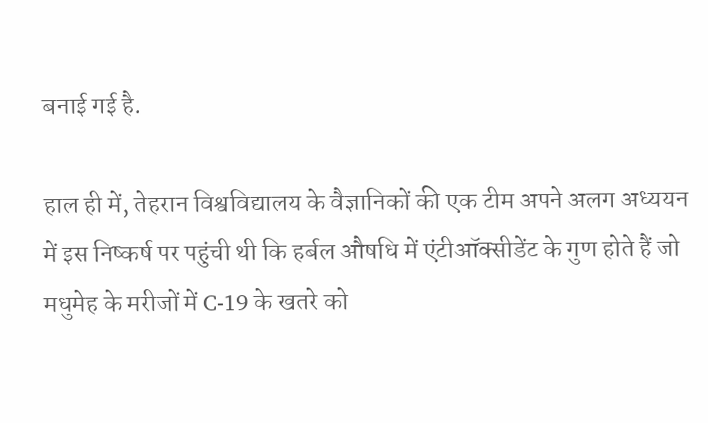बनाई गई है.

हाल ही में, तेहरान विश्वविद्यालय के वैज्ञानिकों की एक टीम अपने अलग अध्ययन में इस निष्कर्ष पर पहुंची थी कि हर्बल औषधि में एंटीऑक्सीडेंट के गुण होते हैं जो मधुमेह के मरीजों में C-19 के खतरे को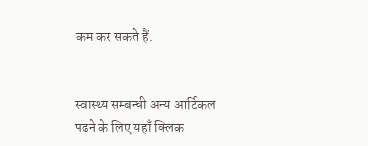कम कर सकते हैं.


स्वास्थ्य सम्बन्धी अन्य आर्टिकल पढने के लिए यहाँ क्लिक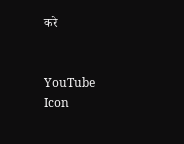करे


YouTube Icon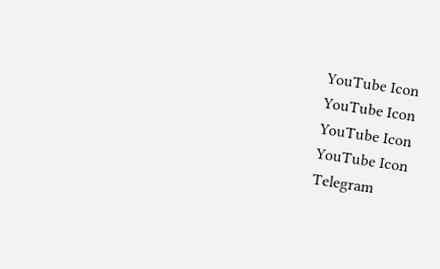YouTube Icon
YouTube Icon
YouTube Icon
YouTube Icon
Telegram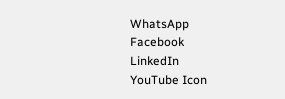WhatsApp
Facebook
LinkedIn
YouTube Icon